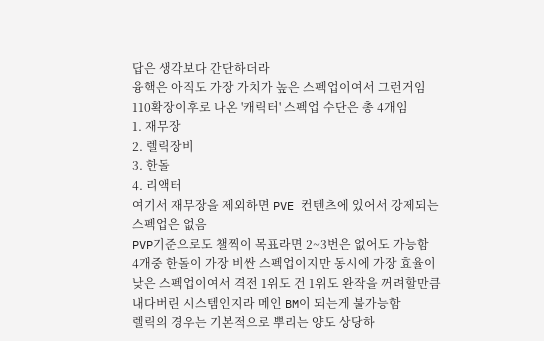답은 생각보다 간단하더라
융핵은 아직도 가장 가치가 높은 스펙업이여서 그런거임
110확장이후로 나온 '캐릭터' 스펙업 수단은 총 4개임
1. 재무장
2. 렐릭장비
3. 한돌
4. 리액터
여기서 재무장을 제외하면 PVE 컨텐츠에 있어서 강제되는 스펙업은 없음
PVP기준으로도 챌찍이 목표라면 2~3번은 없어도 가능함
4개중 한돌이 가장 비싼 스펙업이지만 동시에 가장 효율이 낮은 스펙업이여서 격전 1위도 건 1위도 완작을 꺼려할만큼 내다버린 시스템인지라 메인 BM이 되는게 불가능함
렐릭의 경우는 기본적으로 뿌리는 양도 상당하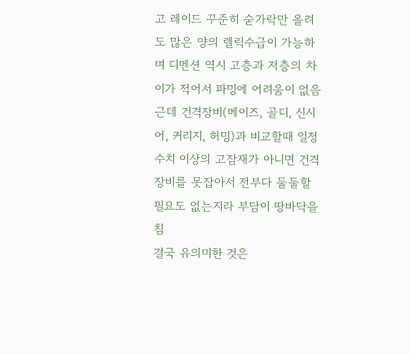고 레이드 꾸준히 숟가락만 올려도 많은 양의 렐릭수급이 가능하며 디멘션 역시 고층과 저층의 차이가 적어서 파밍에 어려움이 없음
근데 건격장비(메이즈, 골디, 신시어, 커리지, 허밍)과 비교할때 일정수치 이상의 고잠재가 아니면 건격장비를 못잡아서 전부다 둘둘할 필요도 없는지라 부담이 땅바닥을 침
결국 유의미한 것은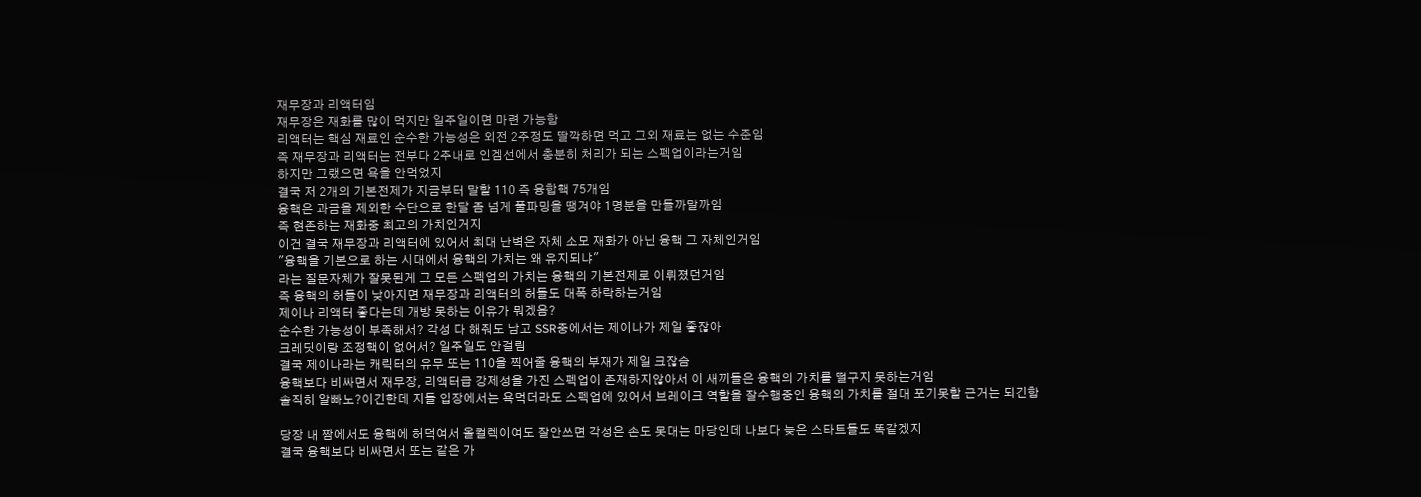재무장과 리액터임
재무장은 재화를 많이 먹지만 일주일이면 마련 가능함
리액터는 핵심 재료인 순수한 가능성은 외전 2주정도 딸깍하면 먹고 그외 재료는 없는 수준임
즉 재무장과 리액터는 전부다 2주내로 인겜선에서 충분히 처리가 되는 스펙업이라는거임
하지만 그랬으면 욕을 안먹었지
결국 저 2개의 기본전제가 지금부터 말할 110 즉 융합핵 75개임
융핵은 과금을 제외한 수단으로 한달 좀 넘게 풀파밍을 땡겨야 1명분을 만들까말까임
즉 현존하는 재화중 최고의 가치인거지
이건 결국 재무장과 리액터에 있어서 최대 난벽은 자체 소모 재화가 아닌 융핵 그 자체인거임
"융핵을 기본으로 하는 시대에서 융핵의 가치는 왜 유지되냐"
라는 질문자체가 잘못된게 그 모든 스펙업의 가치는 융핵의 기본전제로 이뤼졌던거임
즉 융핵의 허들이 낮아지면 재무장과 리액터의 허들도 대폭 하락하는거임
제이나 리액터 좋다는데 개방 못하는 이유가 뭐겠음?
순수한 가능성이 부족해서? 각성 다 해줘도 남고 SSR중에서는 제이나가 제일 좋잖아
크레딧이랑 조정핵이 없어서? 일주일도 안걸림
결국 제이나라는 캐릭터의 유무 또는 110을 찍어줄 융핵의 부재가 제일 크잖슴
융핵보다 비싸면서 재무장, 리액터급 강제성을 가진 스펙업이 존재하지않아서 이 새끼들은 융핵의 가치를 떨구지 못하는거임
솔직히 알빠노?이긴한데 지들 입장에서는 욕먹더라도 스펙업에 있어서 브레이크 역할을 잘수행중인 융핵의 가치를 절대 포기못할 근거는 되긴함

당장 내 짬에서도 융핵에 허덕여서 올컬렉이여도 잘안쓰면 각성은 손도 못대는 마당인데 나보다 늦은 스타트들도 똑같겠지
결국 융핵보다 비싸면서 또는 같은 가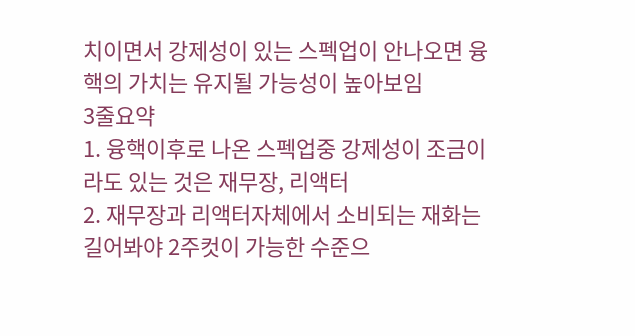치이면서 강제성이 있는 스펙업이 안나오면 융핵의 가치는 유지될 가능성이 높아보임
3줄요약
1. 융핵이후로 나온 스펙업중 강제성이 조금이라도 있는 것은 재무장, 리액터
2. 재무장과 리액터자체에서 소비되는 재화는 길어봐야 2주컷이 가능한 수준으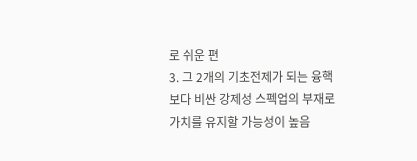로 쉬운 편
3. 그 2개의 기초전제가 되는 융핵보다 비싼 강제성 스펙업의 부재로 가치를 유지할 가능성이 높음